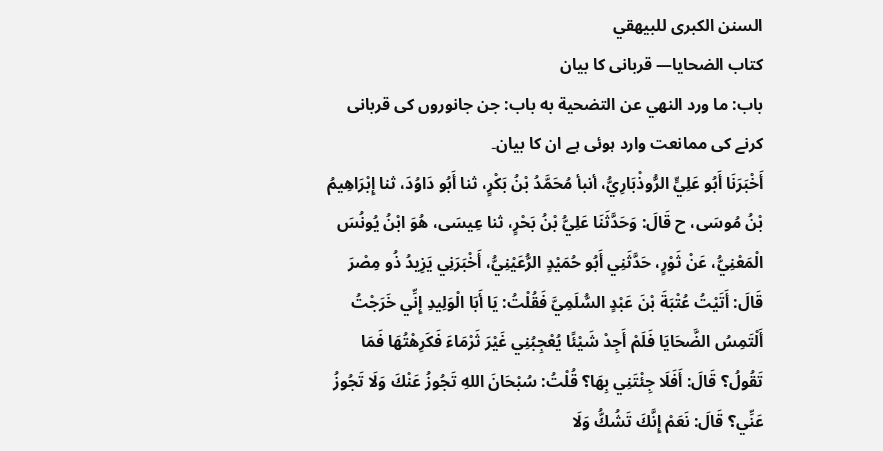السنن الكبرى للبيهقي
كتاب الضحايا— قربانى کا بیان
باب: ما ورد النهي عن التضحية به باب: جن جانوروں کی قربانی کرنے کی ممانعت وارد ہوئی ہے ان کا بیان۔
أَخْبَرَنَا أَبُو عَلِيٍّ الرُّوذْبَارِيُّ، أنبأ مُحَمَّدُ بْنُ بَكْرٍ، ثنا أَبُو دَاوُدَ، ثنا إِبْرَاهِيمُ بْنُ مُوسَى، ح قَالَ: وَحَدَّثَنَا عَلِيُّ بْنُ بَحْرٍ، ثنا عِيسَى، هُوَ ابْنُ يُونُسَ الْمَعْنِيُّ، عَنْ ثَوْرٍ، حَدَّثَنِي أَبُو حُمَيْدٍ الرُّعَيْنِيُّ، أَخْبَرَنِي يَزِيدُ ذُو مِصْرَ قَالَ: أَتَيْتُ عُتْبَةَ بْنَ عَبْدٍ السُّلَمِيَّ فَقُلْتُ: يَا أَبَا الْوَلِيدِ إِنِّي خَرَجْتُ أَلْتَمِسُ الضَّحَايَا فَلَمْ أَجِدْ شَيْئًا يُعْجِبُنِي غَيْرَ ثَرْمَاءَ فَكَرِهْتُهَا فَمَا تَقُولُ؟ قَالَ: أَفَلَا جِئْتَنِي بِهَا؟ قُلْتُ: سُبْحَانَ اللهِ تَجُوزُ عَنْكَ وَلَا تَجُوزُ عَنِّي؟ قَالَ: نَعَمْ إِنَّكَ تَشُكُّ وَلَا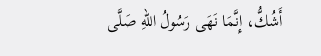أَشُكُّ، إِنَّمَا نَهَى رَسُولُ اللهِ صَلَّى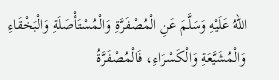اللهُ عَلَيْهِ وَسَلَّمَ عَنِ الْمُصْفَرَّةِ وَالْمُسْتَأْصَلَةِ وَالْبَخْقَاءِ وَالْمُشَيَّعَةِ وَالْكَسْرَاءِ، فَالْمُصْفَرَّةُ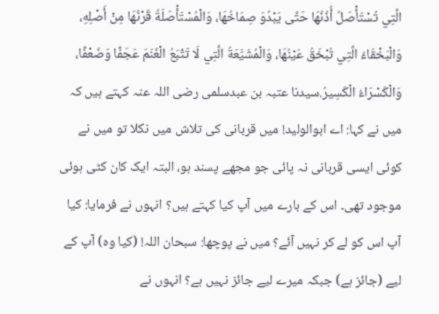الَّتِي تُسْتَأْصَلُ أُذُنُهَا حَتَّى يَبْدُوَ صِمَاخُهَا، وَالْمُسْتَأْصَلَةُ قَرْنُهَا مِنْ أَصْلِهِ، وَالْبَخْقَاءُ الَّتِي تُبْخَقُ عَيْنُهَا، وَالْمُشَيَّعَةُ الَّتِي لَا تَتْبَعُ الْغَنَمَ عَجَفًا وَضَعْفًا، وَالْكَسْرَاءُ الْكَسِيرُ.سیدنا عتبہ بن عبدسلمی رضی اللہ عنہ کہتے ہیں کہ میں نے کہا: اے ابوالولید! میں قربانی کی تلاش میں نکلا تو میں نے کوئی ایسی قربانی نہ پائی جو مجھے پسند ہو، البتہ ایک کان کٹی ہوئی موجود تھی۔ اس کے بارے میں آپ کیا کہتے ہیں؟ انہوں نے فرمایا: کیا آپ اس کو لے کر نہیں آئے؟ میں نے پوچھا: سبحان اللہ! (کیا وہ) آپ کے لیے (جائز ہے) جبکہ میرے لیے جائز نہیں ہے؟ انہوں نے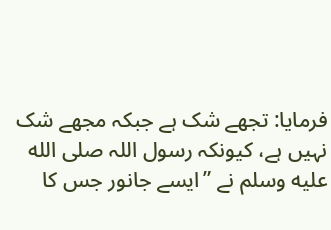فرمایا: تجھے شک ہے جبکہ مجھے شک نہیں ہے، کیونکہ رسول اللہ صلى الله عليه وسلم نے ”ایسے جانور جس کا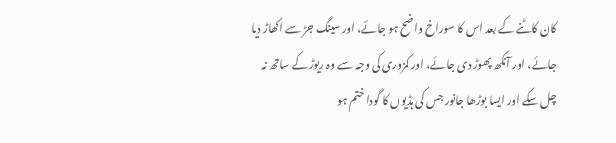کان کاٹنے کے بعد اس کا سوراخ واضح ہو جائے، اور سینگ جڑ سے اکھاڑ دیا جائے، اور آنکھ پھوڑ دی جائے، اور کمزوری کی وجہ سے وہ ریوڑ کے ساتھ نہ چل سکے اور ایسا بوڑھا جانور جس کی ہڈیوں کا گودا ختم ہو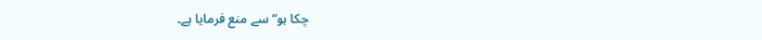چکا ہو“ سے منع فرمایا ہے۔